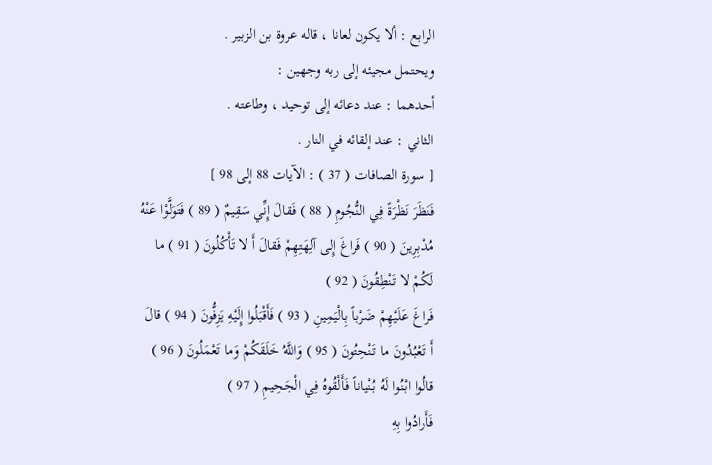الرابع : ألا يكون لعانا ، قاله عروة بن الزبير .
ويحتمل مجيئه إلى ربه وجهين :
أحدهما : عند دعائه إلى توحيد ، وطاعته .
الثاني : عند إلقائه في النار .
[ سورة الصافات ( 37 ) : الآيات 88 إلى 98 ]
فَنَظَرَ نَظْرَةً فِي النُّجُومِ ( 88 ) فَقالَ إِنِّي سَقِيمٌ ( 89 ) فَتَوَلَّوْا عَنْهُ مُدْبِرِينَ ( 90 ) فَراغَ إِلى آلِهَتِهِمْ فَقالَ أَ لا تَأْكُلُونَ ( 91 ) ما لَكُمْ لا تَنْطِقُونَ ( 92 )
فَراغَ عَلَيْهِمْ ضَرْباً بِالْيَمِينِ ( 93 ) فَأَقْبَلُوا إِلَيْهِ يَزِفُّونَ ( 94 ) قالَ أَ تَعْبُدُونَ ما تَنْحِتُونَ ( 95 ) وَاللَّهُ خَلَقَكُمْ وَما تَعْمَلُونَ ( 96 ) قالُوا ابْنُوا لَهُ بُنْياناً فَأَلْقُوهُ فِي الْجَحِيمِ ( 97 )
فَأَرادُوا بِهِ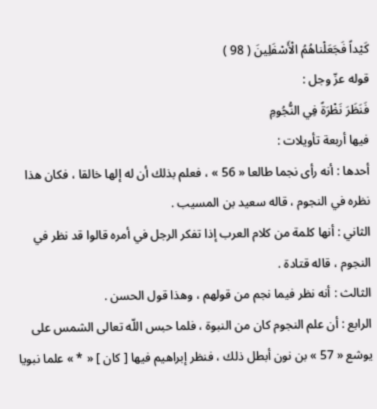كَيْداً فَجَعَلْناهُمُ الْأَسْفَلِينَ ( 98 )
قوله عزّ وجل :
فَنَظَرَ نَظْرَةً فِي النُّجُومِ
فيها أربعة تأويلات :
أحدها : أنه رأى نجما طالعا « 56 » ، فعلم بذلك أن له إلها خالقا ، فكان هذا نظره في النجوم ، قاله سعيد بن المسيب .
الثاني : أنها كلمة من كلام العرب إذا تفكر الرجل في أمره قالوا قد نظر في النجوم ، قاله قتادة .
الثالث : أنه نظر فيما نجم من قولهم ، وهذا قول الحسن .
الرابع : أن علم النجوم كان من النبوة ، فلما حبس اللّه تعالى الشمس على يوشع « 57 » بن نون أبطل ذلك ، فنظر إبراهيم فيها [ كان ] « * » علما نبويا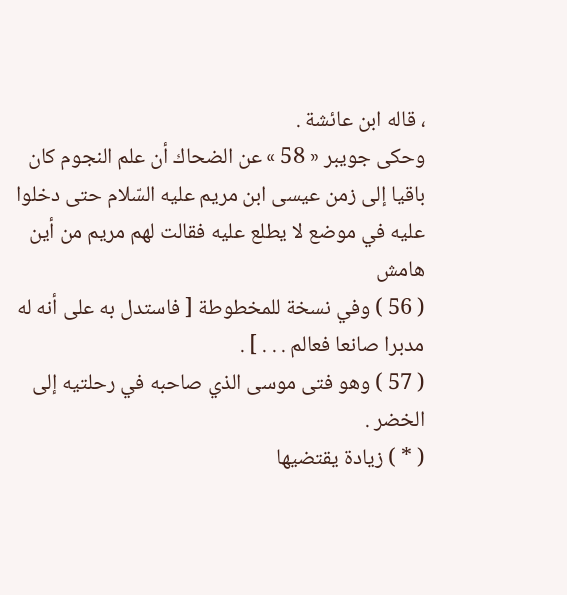، قاله ابن عائشة .
وحكى جويبر « 58 » عن الضحاك أن علم النجوم كان باقيا إلى زمن عيسى ابن مريم عليه السّلام حتى دخلوا عليه في موضع لا يطلع عليه فقالت لهم مريم من أين
هامش
( 56 ) وفي نسخة للمخطوطة [ فاستدل به على أنه له مدبرا صانعا فعالم . . . ] .
( 57 ) وهو فتى موسى الذي صاحبه في رحلتيه إلى الخضر .
( * ) زيادة يقتضيها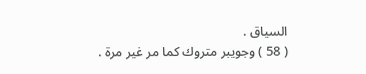السياق .
( 58 ) وجويبر متروك كما مر غير مرة .